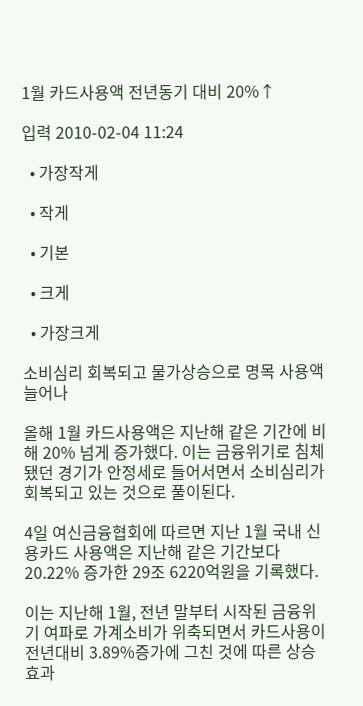1월 카드사용액 전년동기 대비 20%↑

입력 2010-02-04 11:24

  • 가장작게

  • 작게

  • 기본

  • 크게

  • 가장크게

소비심리 회복되고 물가상승으로 명목 사용액 늘어나

올해 1월 카드사용액은 지난해 같은 기간에 비해 20% 넘게 증가했다. 이는 금융위기로 침체됐던 경기가 안정세로 들어서면서 소비심리가 회복되고 있는 것으로 풀이된다.

4일 여신금융협회에 따르면 지난 1월 국내 신용카드 사용액은 지난해 같은 기간보다 20.22% 증가한 29조 6220억원을 기록했다.

이는 지난해 1월, 전년 말부터 시작된 금융위기 여파로 가계소비가 위축되면서 카드사용이 전년대비 3.89%증가에 그친 것에 따른 상승효과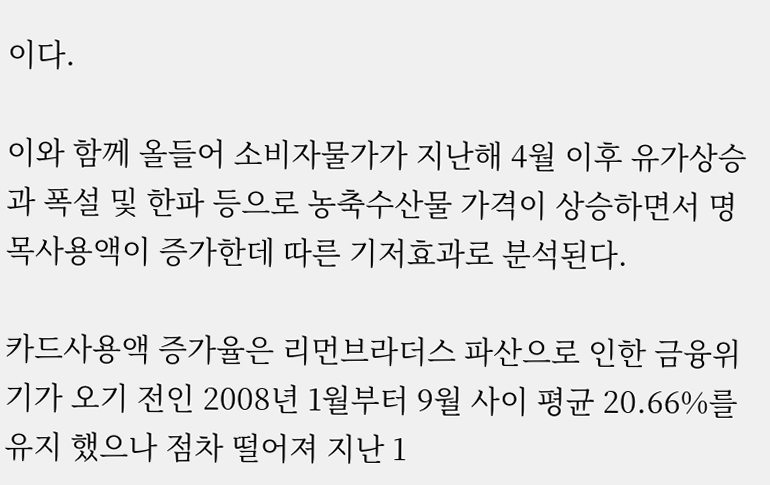이다.

이와 함께 올들어 소비자물가가 지난해 4월 이후 유가상승과 폭설 및 한파 등으로 농축수산물 가격이 상승하면서 명목사용액이 증가한데 따른 기저효과로 분석된다.

카드사용액 증가율은 리먼브라더스 파산으로 인한 금융위기가 오기 전인 2008년 1월부터 9월 사이 평균 20.66%를 유지 했으나 점차 떨어져 지난 1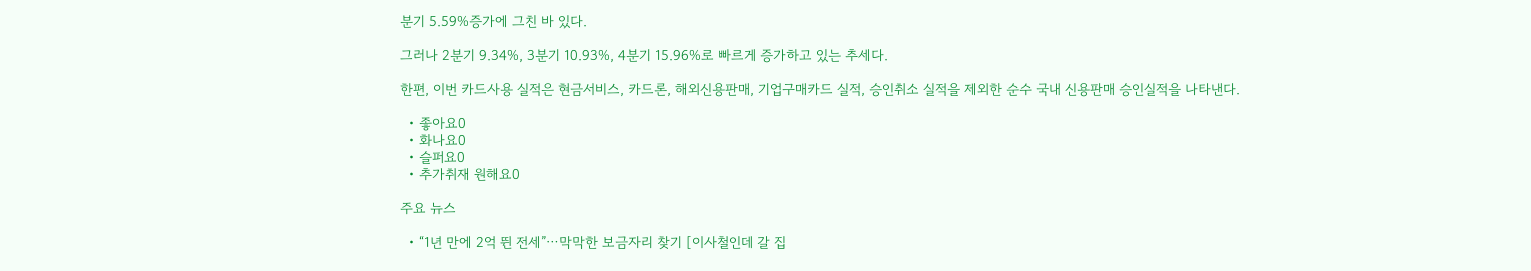분기 5.59%증가에 그친 바 있다.

그러나 2분기 9.34%, 3분기 10.93%, 4분기 15.96%로 빠르게 증가하고 있는 추세다.

한편, 이번 카드사용 실적은 현금서비스, 카드론, 해외신용판매, 기업구매카드 실적, 승인취소 실적을 제외한 순수 국내 신용판매 승인실적을 나타낸다.

  • 좋아요0
  • 화나요0
  • 슬퍼요0
  • 추가취재 원해요0

주요 뉴스

  • “1년 만에 2억 뛴 전세”⋯막막한 보금자리 찾기 [이사철인데 갈 집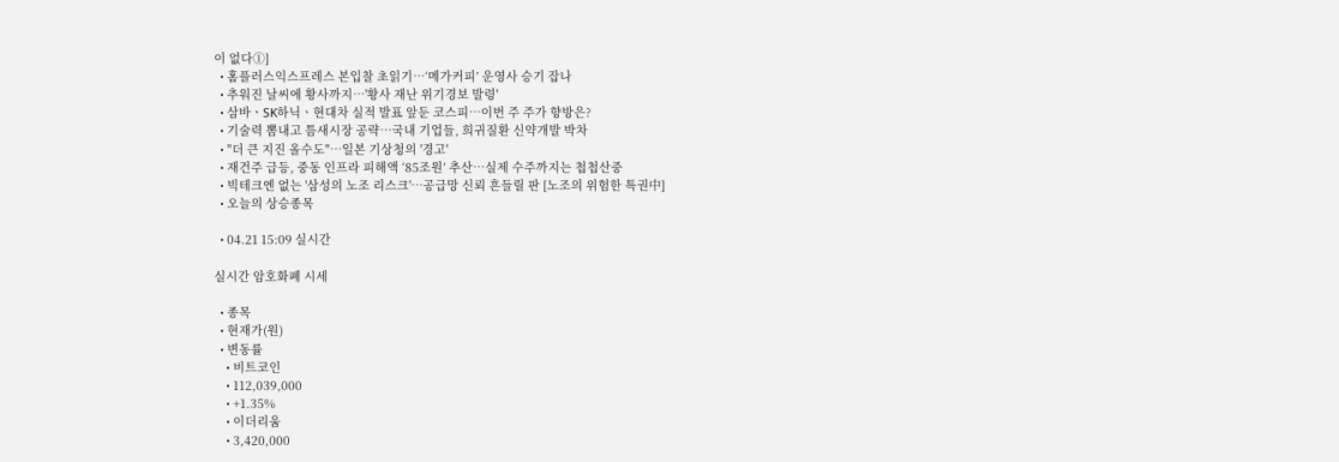이 없다①]
  • 홈플러스익스프레스 본입찰 초읽기…‘메가커피’ 운영사 승기 잡나
  • 추워진 날씨에 황사까지…'황사 재난 위기경보 발령'
  • 삼바ㆍSK하닉ㆍ현대차 실적 발표 앞둔 코스피…이번 주 주가 향방은?
  • 기술력 뽐내고 틈새시장 공략…국내 기업들, 희귀질환 신약개발 박차
  • "더 큰 지진 올수도"…일본 기상청의 '경고'
  • 재건주 급등, 중동 인프라 피해액 ‘85조원’ 추산⋯실제 수주까지는 첩첩산중
  • 빅테크엔 없는 '삼성의 노조 리스크'…공급망 신뢰 흔들릴 판 [노조의 위험한 특권中]
  • 오늘의 상승종목

  • 04.21 15:09 실시간

실시간 암호화폐 시세

  • 종목
  • 현재가(원)
  • 변동률
    • 비트코인
    • 112,039,000
    • +1.35%
    • 이더리움
    • 3,420,000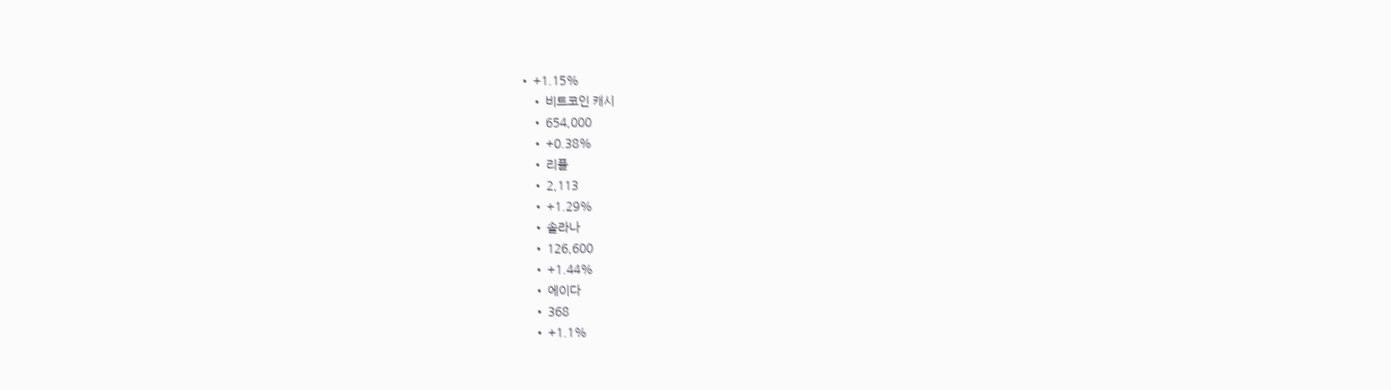• +1.15%
    • 비트코인 캐시
    • 654,000
    • +0.38%
    • 리플
    • 2,113
    • +1.29%
    • 솔라나
    • 126,600
    • +1.44%
    • 에이다
    • 368
    • +1.1%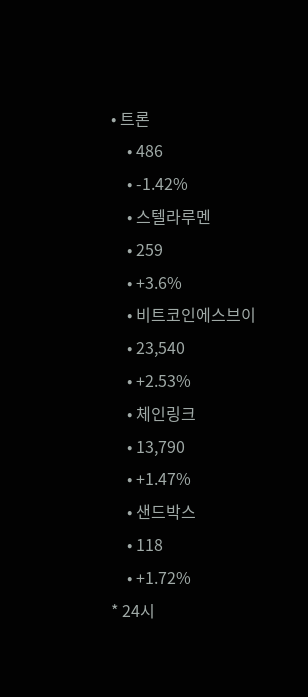• 트론
    • 486
    • -1.42%
    • 스텔라루멘
    • 259
    • +3.6%
    • 비트코인에스브이
    • 23,540
    • +2.53%
    • 체인링크
    • 13,790
    • +1.47%
    • 샌드박스
    • 118
    • +1.72%
* 24시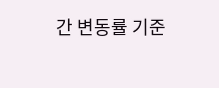간 변동률 기준